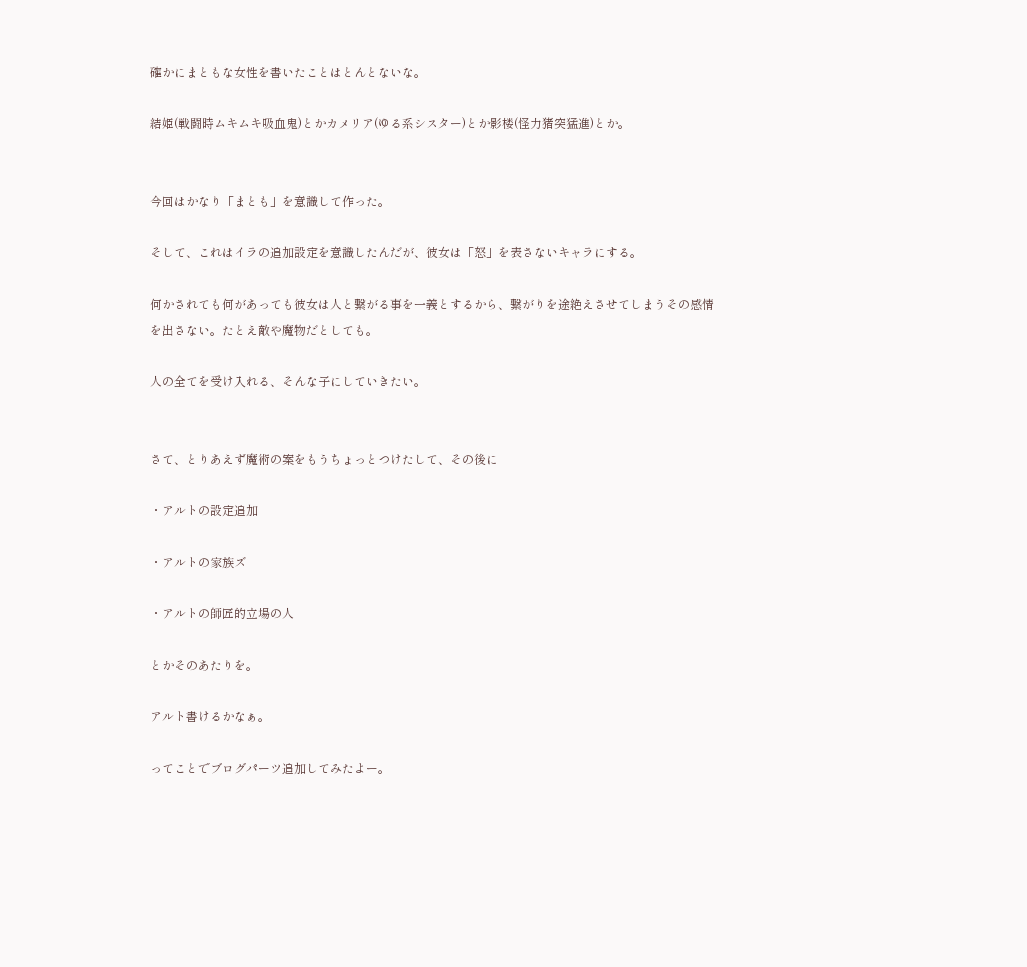確かにまともな女性を書いたことはとんとないな。

結姫(戦闘時ムキムキ吸血鬼)とかカメリア(ゆる系シスター)とか影楼(怪力猪突猛進)とか。


今回はかなり「まとも」を意識して作った。

そして、これはイラの追加設定を意識したんだが、彼女は「怒」を表さないキャラにする。

何かされても何があっても彼女は人と繋がる事を一義とするから、繋がりを途絶えさせてしまうその感情を出さない。たとえ敵や魔物だとしても。

人の全てを受け入れる、そんな子にしていきたい。


さて、とりあえず魔術の案をもうちょっとつけたして、その後に

・アルトの設定追加

・アルトの家族ズ

・アルトの師匠的立場の人

とかそのあたりを。

アルト書けるかなぁ。

ってことでブログパーツ追加してみたよー。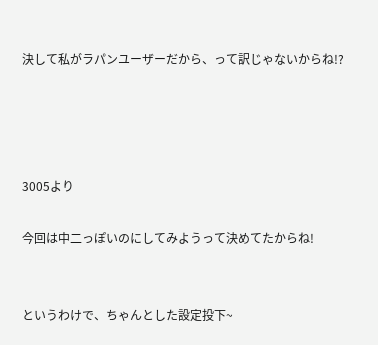決して私がラパンユーザーだから、って訳じゃないからね!?




3005より

今回は中二っぽいのにしてみようって決めてたからね!


というわけで、ちゃんとした設定投下~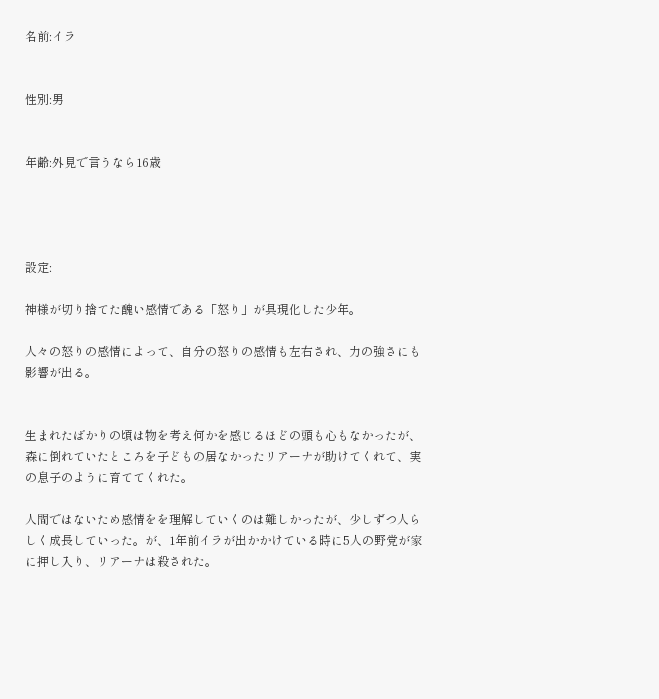名前:イラ


性別:男


年齢:外見で言うなら16歳




設定:

神様が切り捨てた醜い感情である「怒り」が具現化した少年。

人々の怒りの感情によって、自分の怒りの感情も左右され、力の強さにも影響が出る。


生まれたばかりの頃は物を考え何かを感じるほどの頭も心もなかったが、森に倒れていたところを子どもの居なかったリアーナが助けてくれて、実の息子のように育ててくれた。

人間ではないため感情をを理解していくのは難しかったが、少しずつ人らしく成長していった。が、1年前イラが出かかけている時に5人の野党が家に押し入り、リアーナは殺された。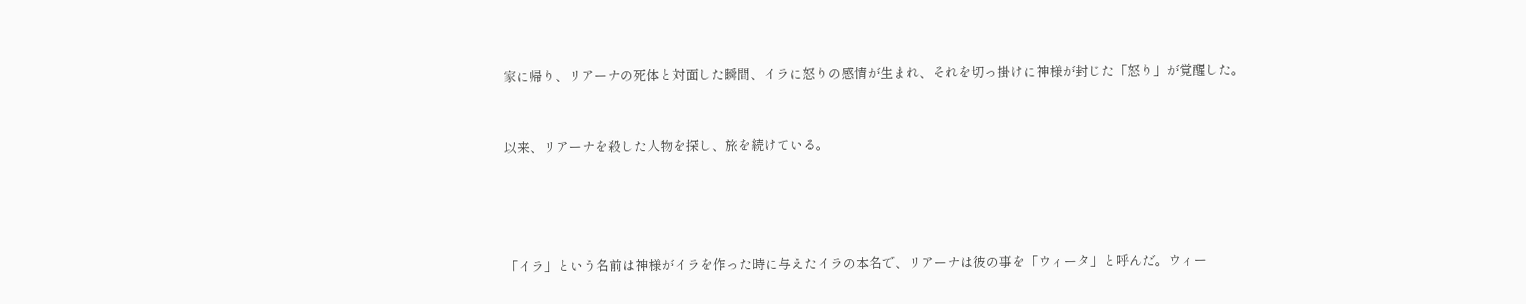家に帰り、リアーナの死体と対面した瞬間、イラに怒りの感情が生まれ、それを切っ掛けに神様が封じた「怒り」が覚醒した。


以来、リアーナを殺した人物を探し、旅を続けている。




「イラ」という名前は神様がイラを作った時に与えたイラの本名で、リアーナは彼の事を「ウィータ」と呼んだ。ウィー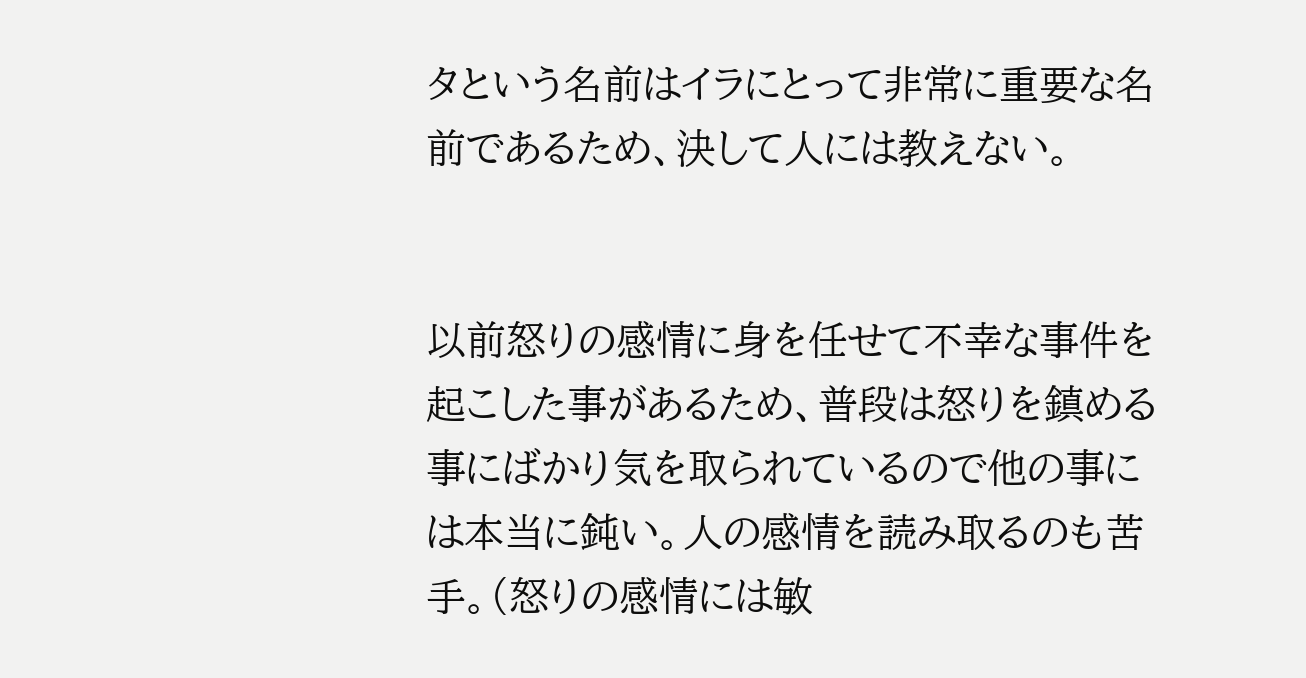タという名前はイラにとって非常に重要な名前であるため、決して人には教えない。


以前怒りの感情に身を任せて不幸な事件を起こした事があるため、普段は怒りを鎮める事にばかり気を取られているので他の事には本当に鈍い。人の感情を読み取るのも苦手。(怒りの感情には敏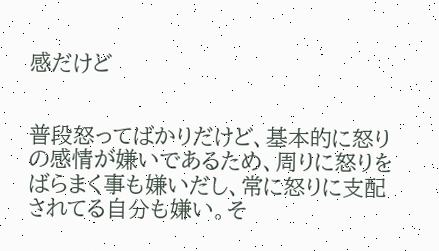感だけど


普段怒ってばかりだけど、基本的に怒りの感情が嫌いであるため、周りに怒りをばらまく事も嫌いだし、常に怒りに支配されてる自分も嫌い。そ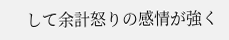して余計怒りの感情が強く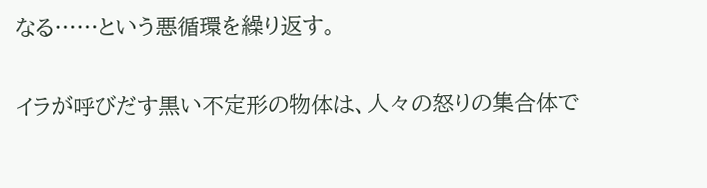なる……という悪循環を繰り返す。


イラが呼びだす黒い不定形の物体は、人々の怒りの集合体で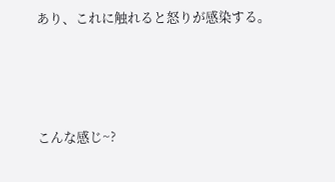あり、これに触れると怒りが感染する。






こんな感じ~?